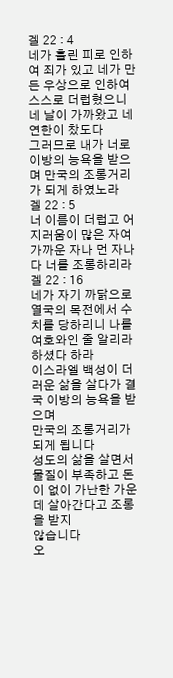겔 22 : 4
네가 흘린 피로 인하여 죄가 있고 네가 만든 우상으로 인하여 스스로 더럽혔으니
네 날이 가까왔고 네 연한이 찼도다
그러므로 내가 너로 이방의 능욕을 받으며 만국의 조롱거리가 되게 하였노라
겔 22 : 5
너 이름이 더럽고 어지러움이 많은 자여 가까운 자나 먼 자나 다 너를 조롱하리라
겔 22 : 16
네가 자기 까닭으로 열국의 목전에서 수치를 당하리니 나를 여호와인 줄 알리라 하셨다 하라
이스라엘 백성이 더러운 삶을 살다가 결국 이방의 능욕을 받으며
만국의 조롱거리가 되게 됩니다
성도의 삶을 살면서 물질이 부족하고 돈이 없이 가난한 가운데 살아간다고 조롱을 받지
않습니다
오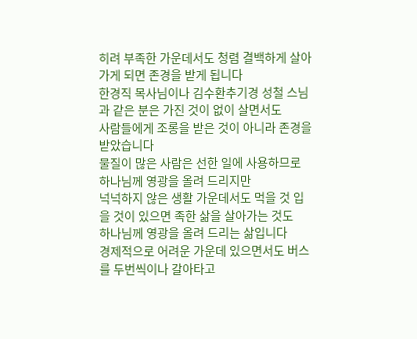히려 부족한 가운데서도 청렴 결백하게 살아가게 되면 존경을 받게 됩니다
한경직 목사님이나 김수환추기경 성철 스님과 같은 분은 가진 것이 없이 살면서도
사람들에게 조롱을 받은 것이 아니라 존경을 받았습니다
물질이 많은 사람은 선한 일에 사용하므로 하나님께 영광을 올려 드리지만
넉넉하지 않은 생활 가운데서도 먹을 것 입을 것이 있으면 족한 삶을 살아가는 것도
하나님께 영광을 올려 드리는 삶입니다
경제적으로 어려운 가운데 있으면서도 버스를 두번씩이나 갈아타고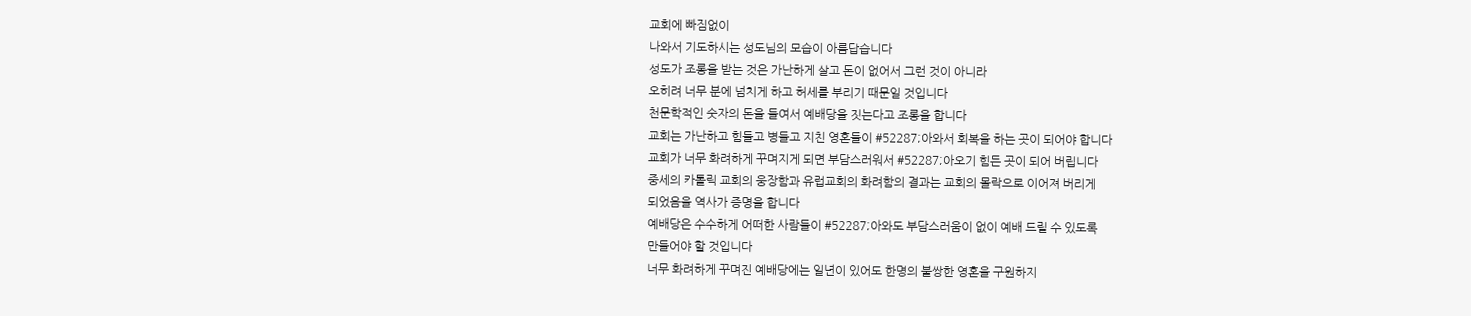교회에 빠짐없이
나와서 기도하시는 성도님의 모습이 아름답습니다
성도가 조롱을 받는 것은 가난하게 살고 돈이 없어서 그런 것이 아니라
오히려 너무 분에 넘치게 하고 허세를 부리기 때문일 것입니다
천문학적인 숫자의 돈을 들여서 예배당을 짓는다고 조롱을 합니다
교회는 가난하고 힘들고 병들고 지친 영혼들이 #52287;아와서 회복을 하는 곳이 되어야 합니다
교회가 너무 화려하게 꾸며지게 되면 부담스러워서 #52287;아오기 힘든 곳이 되어 버립니다
중세의 카톨릭 교회의 웅장함과 유럽교회의 화려함의 결과는 교회의 몰락으로 이어져 버리게
되었음을 역사가 증명을 합니다
예배당은 수수하게 어떠한 사람들이 #52287;아와도 부담스러움이 없이 예배 드릴 수 있도록
만들어야 할 것입니다
너무 화려하게 꾸며진 예배당에는 일년이 있어도 한명의 불쌍한 영혼을 구원하지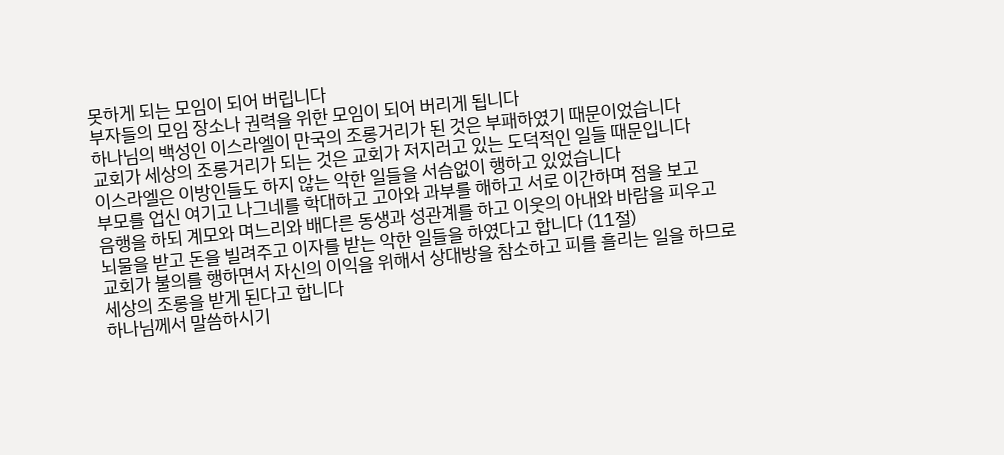못하게 되는 모임이 되어 버립니다
부자들의 모임 장소나 권력을 위한 모임이 되어 버리게 됩니다
하나님의 백성인 이스라엘이 만국의 조롱거리가 된 것은 부패하였기 때문이었습니다
교회가 세상의 조롱거리가 되는 것은 교회가 저지러고 있는 도덕적인 일들 때문입니다
이스라엘은 이방인들도 하지 않는 악한 일들을 서슴없이 행하고 있었습니다
부모를 업신 여기고 나그네를 학대하고 고아와 과부를 해하고 서로 이간하며 점을 보고
음행을 하되 계모와 며느리와 배다른 동생과 성관계를 하고 이웃의 아내와 바람을 피우고
뇌물을 받고 돈을 빌려주고 이자를 받는 악한 일들을 하였다고 합니다 (11절)
교회가 불의를 행하면서 자신의 이익을 위해서 상대방을 참소하고 피를 흘리는 일을 하므로
세상의 조롱을 받게 된다고 합니다
하나님께서 말씀하시기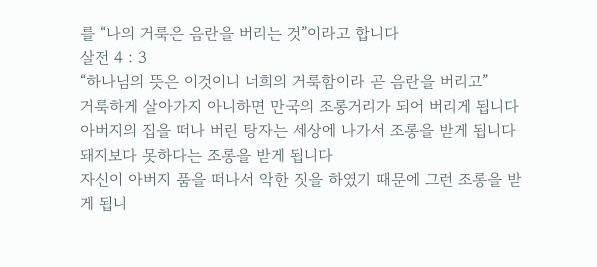를 “나의 거룩은 음란을 버리는 것”이라고 합니다
살전 4 : 3
“하나님의 뜻은 이것이니 너희의 거룩함이라 곧 음란을 버리고”
거룩하게 살아가지 아니하면 만국의 조롱거리가 되어 버리게 됩니다
아버지의 집을 떠나 버린 탕자는 세상에 나가서 조롱을 받게 됩니다
돼지보다 못하다는 조롱을 받게 됩니다
자신이 아버지 품을 떠나서 악한 짓을 하였기 때문에 그런 조롱을 받게 됩니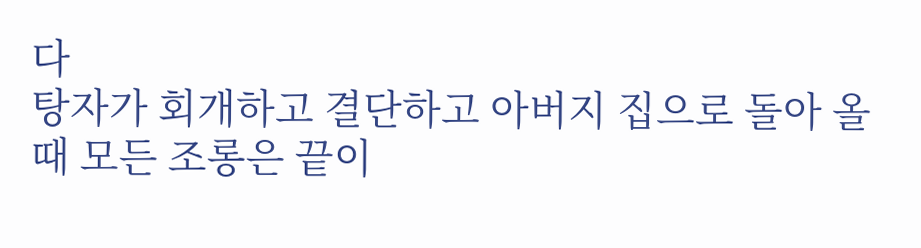다
탕자가 회개하고 결단하고 아버지 집으로 돌아 올 때 모든 조롱은 끝이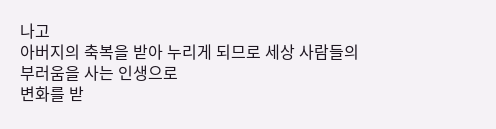나고
아버지의 축복을 받아 누리게 되므로 세상 사람들의 부러움을 사는 인생으로
변화를 받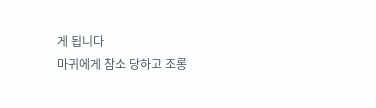게 됩니다
마귀에게 참소 당하고 조롱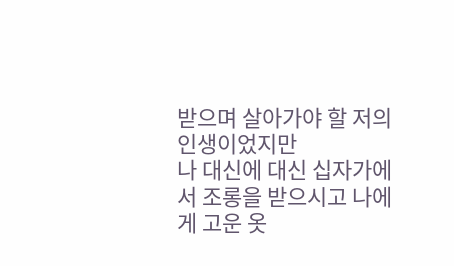받으며 살아가야 할 저의 인생이었지만
나 대신에 대신 십자가에서 조롱을 받으시고 나에게 고운 옷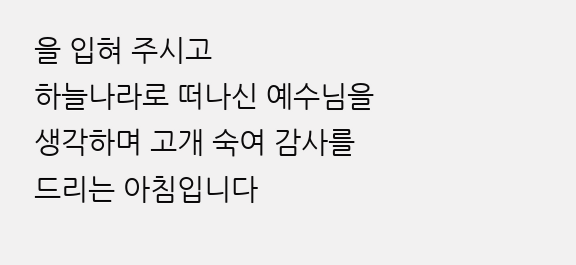을 입혀 주시고
하늘나라로 떠나신 예수님을 생각하며 고개 숙여 감사를 드리는 아침입니다